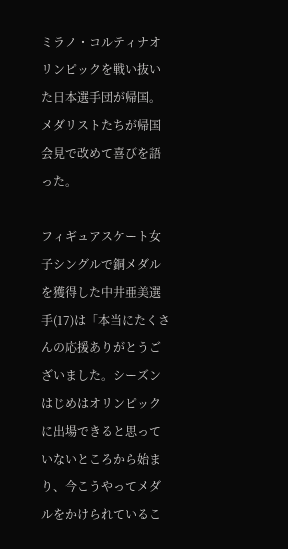ミラノ・コルティナオリンピックを戦い抜いた日本選手団が帰国。
メダリストたちが帰国会見で改めて喜びを語った。

フィギュアスケート女子シングルで銅メダルを獲得した中井亜美選手(17)は「本当にたくさんの応援ありがとうございました。シーズンはじめはオリンピックに出場できると思っていないところから始まり、今こうやってメダルをかけられているこ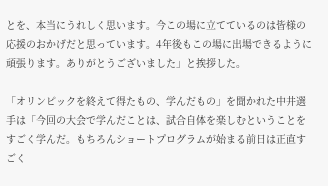とを、本当にうれしく思います。今この場に立てているのは皆様の応援のおかげだと思っています。4年後もこの場に出場できるように頑張ります。ありがとうございました」と挨拶した。

「オリンピックを終えて得たもの、学んだもの」を聞かれた中井選手は「今回の大会で学んだことは、試合自体を楽しむということをすごく学んだ。もちろんショートプログラムが始まる前日は正直すごく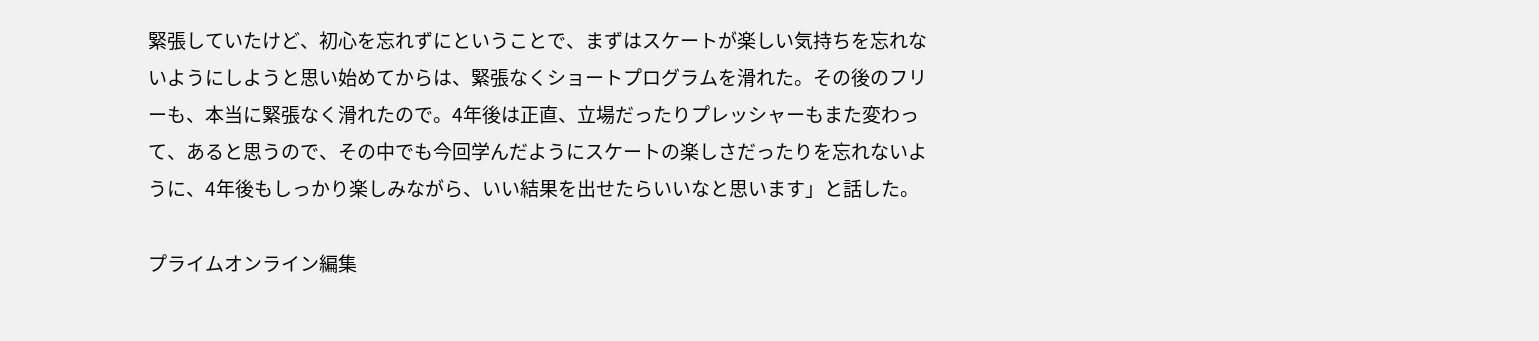緊張していたけど、初心を忘れずにということで、まずはスケートが楽しい気持ちを忘れないようにしようと思い始めてからは、緊張なくショートプログラムを滑れた。その後のフリーも、本当に緊張なく滑れたので。4年後は正直、立場だったりプレッシャーもまた変わって、あると思うので、その中でも今回学んだようにスケートの楽しさだったりを忘れないように、4年後もしっかり楽しみながら、いい結果を出せたらいいなと思います」と話した。

プライムオンライン編集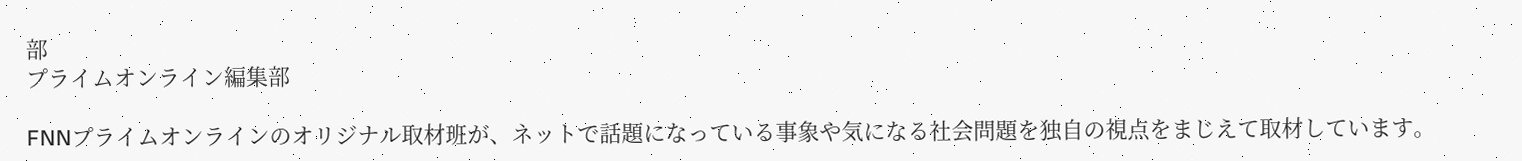部
プライムオンライン編集部

FNNプライムオンラインのオリジナル取材班が、ネットで話題になっている事象や気になる社会問題を独自の視点をまじえて取材しています。